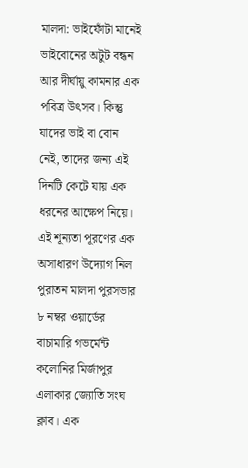মালদা: ভাইফোঁটা মানেই ভাইবোনের অটুট বন্ধন আর দীর্ঘায়ু কামনার এক পবিত্র উৎসব। কিন্তু যাদের ভাই বা বোন নেই, তাদের জন্য এই দিনটি কেটে যায় এক ধরনের আক্ষেপ নিয়ে। এই শূন্যতা পূরণের এক অসাধারণ উদ্যোগ নিল পুরাতন মালদা পুরসভার ৮ নম্বর ওয়ার্ডের বাচামারি গভর্মেন্ট কলোনির মির্জাপুর এলাকার জ্যোতি সংঘ ক্লাব। এক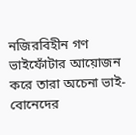নজিরবিহীন গণ ভাইফোঁটার আয়োজন করে তারা অচেনা ভাই-বোনেদের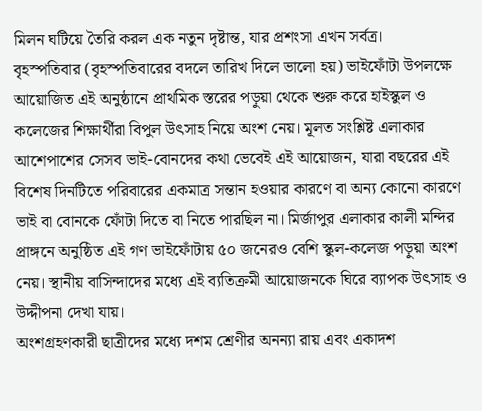মিলন ঘটিয়ে তৈরি করল এক নতুন দৃষ্টান্ত, যার প্রশংসা এখন সর্বত্র।
বৃহস্পতিবার (বৃহস্পতিবারের বদলে তারিখ দিলে ভালো হয়) ভাইফোঁটা উপলক্ষে আয়োজিত এই অনুষ্ঠানে প্রাথমিক স্তরের পড়ুয়া থেকে শুরু করে হাইস্কুল ও কলেজের শিক্ষার্থীরা বিপুল উৎসাহ নিয়ে অংশ নেয়। মূলত সংশ্লিষ্ট এলাকার আশেপাশের সেসব ভাই-বোনদের কথা ভেবেই এই আয়োজন, যারা বছরের এই বিশেষ দিনটিতে পরিবারের একমাত্র সন্তান হওয়ার কারণে বা অন্য কোনো কারণে ভাই বা বোনকে ফোঁটা দিতে বা নিতে পারছিল না। মির্জাপুর এলাকার কালী মন্দির প্রাঙ্গনে অনুষ্ঠিত এই গণ ভাইফোঁটায় ৫০ জনেরও বেশি স্কুল-কলেজ পড়ুয়া অংশ নেয়। স্থানীয় বাসিন্দাদের মধ্যে এই ব্যতিক্রমী আয়োজনকে ঘিরে ব্যাপক উৎসাহ ও উদ্দীপনা দেখা যায়।
অংশগ্রহণকারী ছাত্রীদের মধ্যে দশম শ্রেণীর অনন্যা রায় এবং একাদশ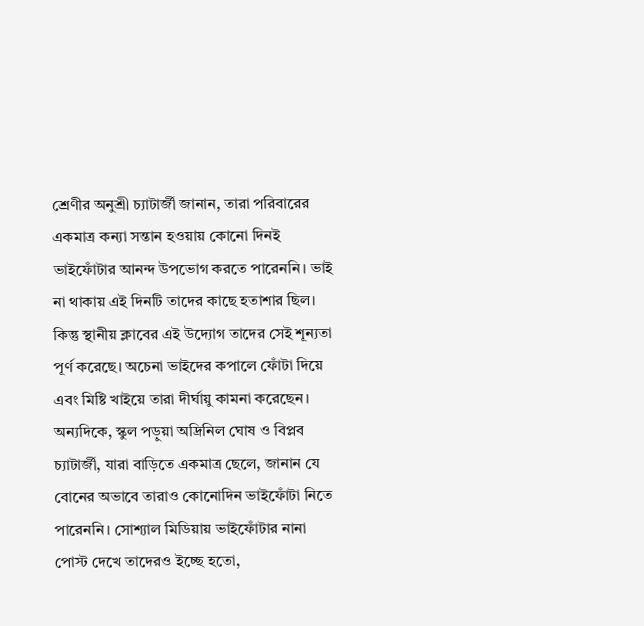শ্রেণীর অনুশ্রী চ্যাটার্জী জানান, তারা পরিবারের একমাত্র কন্যা সন্তান হওয়ায় কোনো দিনই ভাইফোঁটার আনন্দ উপভোগ করতে পারেননি। ভাই না থাকায় এই দিনটি তাদের কাছে হতাশার ছিল। কিন্তু স্থানীয় ক্লাবের এই উদ্যোগ তাদের সেই শূন্যতা পূর্ণ করেছে। অচেনা ভাইদের কপালে ফোঁটা দিয়ে এবং মিষ্টি খাইয়ে তারা দীর্ঘায়ু কামনা করেছেন।
অন্যদিকে, স্কুল পড়ুয়া অদ্রিনিল ঘোষ ও বিপ্লব চ্যাটার্জী, যারা বাড়িতে একমাত্র ছেলে, জানান যে বোনের অভাবে তারাও কোনোদিন ভাইফোঁটা নিতে পারেননি। সোশ্যাল মিডিয়ায় ভাইফোঁটার নানা পোস্ট দেখে তাদেরও ইচ্ছে হতো,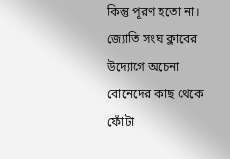কিন্তু পূরণ হতো না। জ্যোতি সংঘ ক্লাবের উদ্যোগে অচেনা বোনেদের কাছ থেকে ফোঁটা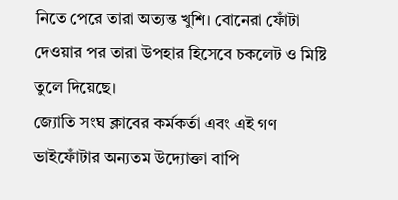নিতে পেরে তারা অত্যন্ত খুশি। বোনেরা ফোঁটা দেওয়ার পর তারা উপহার হিসেবে চকলেট ও মিষ্টি তুলে দিয়েছে।
জ্যোতি সংঘ ক্লাবের কর্মকর্তা এবং এই গণ ভাইফোঁটার অন্যতম উদ্যোক্তা বাপি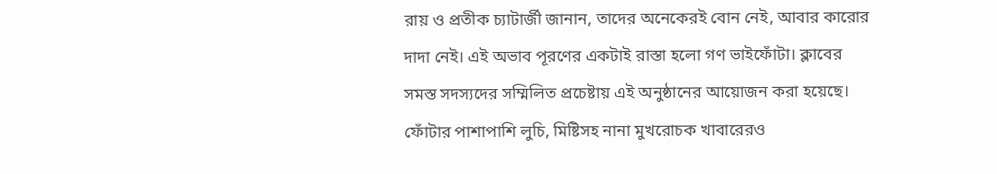রায় ও প্রতীক চ্যাটার্জী জানান, তাদের অনেকেরই বোন নেই, আবার কারোর দাদা নেই। এই অভাব পূরণের একটাই রাস্তা হলো গণ ভাইফোঁটা। ক্লাবের সমস্ত সদস্যদের সম্মিলিত প্রচেষ্টায় এই অনুষ্ঠানের আয়োজন করা হয়েছে। ফোঁটার পাশাপাশি লুচি, মিষ্টিসহ নানা মুখরোচক খাবারেরও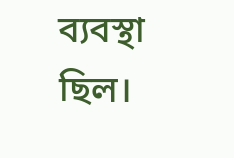ব্যবস্থা ছিল।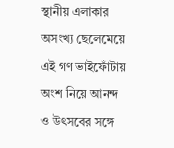স্থানীয় এলাকার অসংখ্য ছেলেমেয়ে এই গণ ভাইফোঁটায় অংশ নিয়ে আনন্দ ও উৎসবের সঙ্গে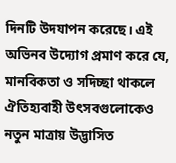দিনটি উদযাপন করেছে। এই অভিনব উদ্যোগ প্রমাণ করে যে, মানবিকতা ও সদিচ্ছা থাকলে ঐতিহ্যবাহী উৎসবগুলোকেও নতুন মাত্রায় উদ্ভাসিত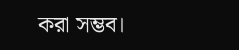করা সম্ভব।